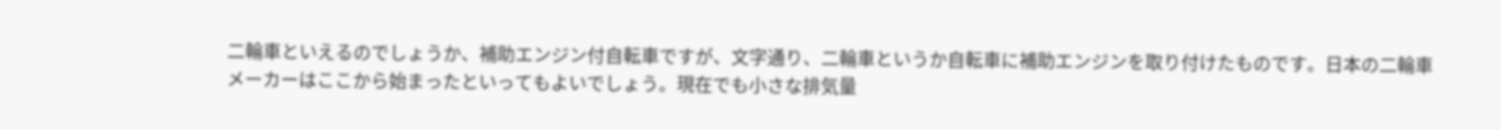二輪車といえるのでしょうか、補助エンジン付自転車ですが、文字通り、二輪車というか自転車に補助エンジンを取り付けたものです。日本の二輪車メーカーはここから始まったといってもよいでしょう。現在でも小さな排気量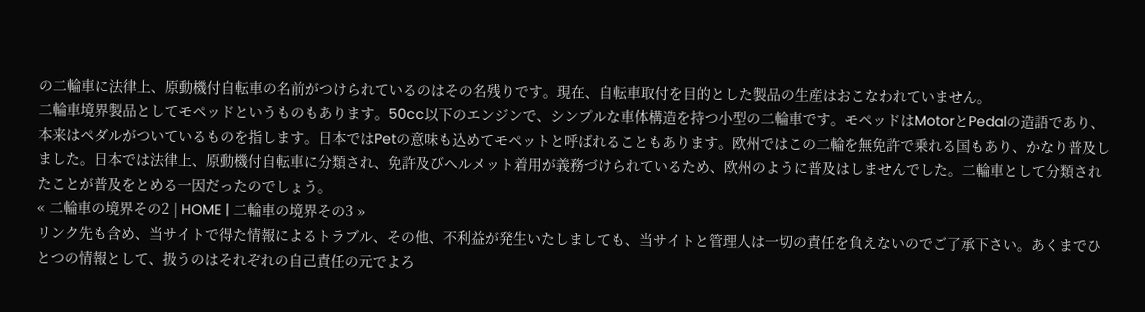の二輪車に法律上、原動機付自転車の名前がつけられているのはその名残りです。現在、自転車取付を目的とした製品の生産はおこなわれていません。
二輪車境界製品としてモペッドというものもあります。50cc以下のエンジンで、シンプルな車体構造を持つ小型の二輪車です。モペッドはMotorとPedalの造語であり、本来はペダルがついているものを指します。日本ではPetの意味も込めてモペットと呼ばれることもあります。欧州ではこの二輪を無免許で乗れる国もあり、かなり普及しました。日本では法律上、原動機付自転車に分類され、免許及びヘルメット着用が義務づけられているため、欧州のように普及はしませんでした。二輪車として分類されたことが普及をとめる一因だったのでしょう。
« 二輪車の境界その2 | HOME | 二輪車の境界その3 »
リンク先も含め、当サイトで得た情報によるトラブル、その他、不利益が発生いたしましても、当サイトと管理人は一切の責任を負えないのでご了承下さい。あくまでひとつの情報として、扱うのはそれぞれの自己責任の元でよろ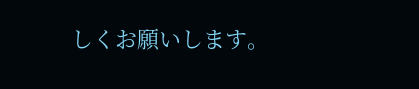しくお願いします。